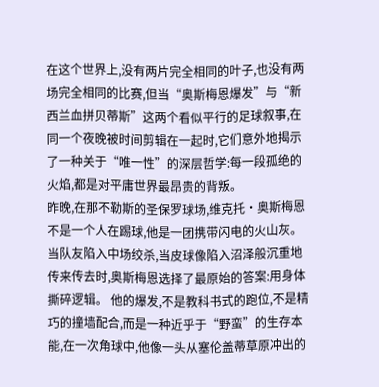在这个世界上,没有两片完全相同的叶子,也没有两场完全相同的比赛,但当“奥斯梅恩爆发”与“新西兰血拼贝蒂斯”这两个看似平行的足球叙事,在同一个夜晚被时间剪辑在一起时,它们意外地揭示了一种关于“唯一性”的深层哲学:每一段孤绝的火焰,都是对平庸世界最昂贵的背叛。
昨晚,在那不勒斯的圣保罗球场,维克托·奥斯梅恩不是一个人在踢球,他是一团携带闪电的火山灰。
当队友陷入中场绞杀,当皮球像陷入沼泽般沉重地传来传去时,奥斯梅恩选择了最原始的答案:用身体撕碎逻辑。 他的爆发,不是教科书式的跑位,不是精巧的撞墙配合,而是一种近乎于“野蛮”的生存本能,在一次角球中,他像一头从塞伦盖蒂草原冲出的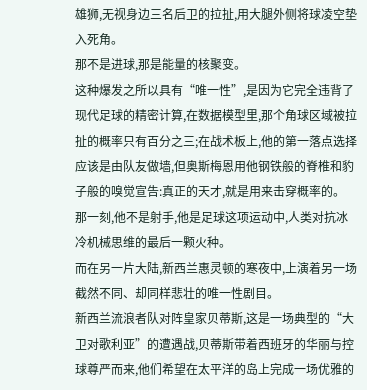雄狮,无视身边三名后卫的拉扯,用大腿外侧将球凌空垫入死角。
那不是进球,那是能量的核聚变。
这种爆发之所以具有“唯一性”,是因为它完全违背了现代足球的精密计算,在数据模型里,那个角球区域被拉扯的概率只有百分之三;在战术板上,他的第一落点选择应该是由队友做墙,但奥斯梅恩用他钢铁般的脊椎和豹子般的嗅觉宣告:真正的天才,就是用来击穿概率的。 那一刻,他不是射手,他是足球这项运动中,人类对抗冰冷机械思维的最后一颗火种。
而在另一片大陆,新西兰惠灵顿的寒夜中,上演着另一场截然不同、却同样悲壮的唯一性剧目。
新西兰流浪者队对阵皇家贝蒂斯,这是一场典型的“大卫对歌利亚”的遭遇战,贝蒂斯带着西班牙的华丽与控球尊严而来,他们希望在太平洋的岛上完成一场优雅的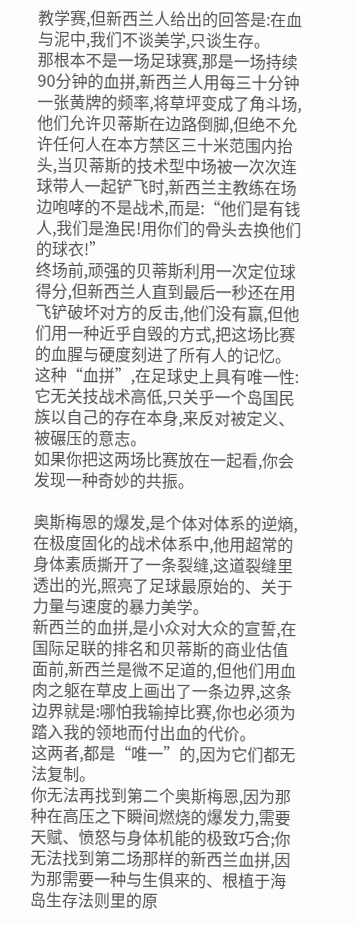教学赛,但新西兰人给出的回答是:在血与泥中,我们不谈美学,只谈生存。
那根本不是一场足球赛,那是一场持续90分钟的血拼,新西兰人用每三十分钟一张黄牌的频率,将草坪变成了角斗场,他们允许贝蒂斯在边路倒脚,但绝不允许任何人在本方禁区三十米范围内抬头,当贝蒂斯的技术型中场被一次次连球带人一起铲飞时,新西兰主教练在场边咆哮的不是战术,而是:“他们是有钱人,我们是渔民!用你们的骨头去换他们的球衣!”
终场前,顽强的贝蒂斯利用一次定位球得分,但新西兰人直到最后一秒还在用飞铲破坏对方的反击,他们没有赢,但他们用一种近乎自毁的方式,把这场比赛的血腥与硬度刻进了所有人的记忆。这种“血拼”,在足球史上具有唯一性:它无关技战术高低,只关乎一个岛国民族以自己的存在本身,来反对被定义、被碾压的意志。
如果你把这两场比赛放在一起看,你会发现一种奇妙的共振。

奥斯梅恩的爆发,是个体对体系的逆熵,在极度固化的战术体系中,他用超常的身体素质撕开了一条裂缝,这道裂缝里透出的光,照亮了足球最原始的、关于力量与速度的暴力美学。
新西兰的血拼,是小众对大众的宣誓,在国际足联的排名和贝蒂斯的商业估值面前,新西兰是微不足道的,但他们用血肉之躯在草皮上画出了一条边界,这条边界就是:哪怕我输掉比赛,你也必须为踏入我的领地而付出血的代价。
这两者,都是“唯一”的,因为它们都无法复制。
你无法再找到第二个奥斯梅恩,因为那种在高压之下瞬间燃烧的爆发力,需要天赋、愤怒与身体机能的极致巧合;你无法找到第二场那样的新西兰血拼,因为那需要一种与生俱来的、根植于海岛生存法则里的原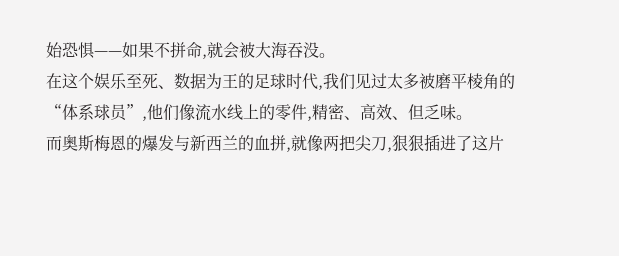始恐惧——如果不拼命,就会被大海吞没。
在这个娱乐至死、数据为王的足球时代,我们见过太多被磨平棱角的“体系球员”,他们像流水线上的零件,精密、高效、但乏味。
而奥斯梅恩的爆发与新西兰的血拼,就像两把尖刀,狠狠插进了这片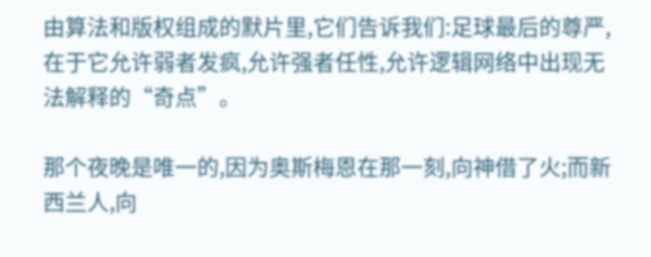由算法和版权组成的默片里,它们告诉我们:足球最后的尊严,在于它允许弱者发疯,允许强者任性,允许逻辑网络中出现无法解释的“奇点”。

那个夜晚是唯一的,因为奥斯梅恩在那一刻,向神借了火;而新西兰人,向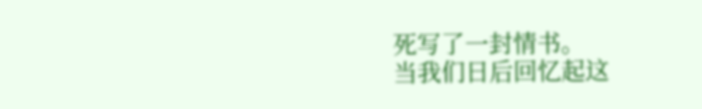死写了一封情书。
当我们日后回忆起这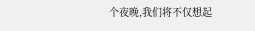个夜晚,我们将不仅想起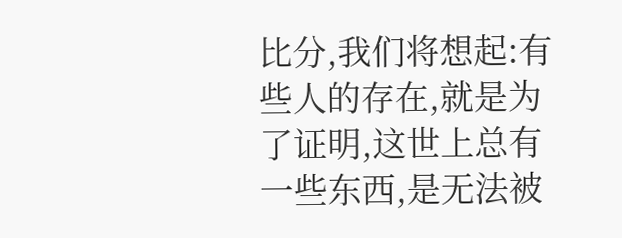比分,我们将想起:有些人的存在,就是为了证明,这世上总有一些东西,是无法被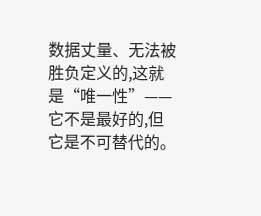数据丈量、无法被胜负定义的,这就是“唯一性”——它不是最好的,但它是不可替代的。